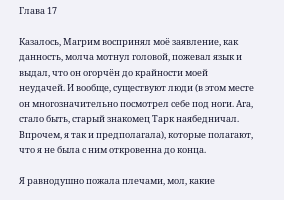Глава 17

Казалось, Магрим воспринял моё заявление, как данность, молча мотнул головой, пожевал язык и выдал, что он огорчён до крайности моей неудачей. И вообще, существуют люди (в этом месте он многозначительно посмотрел себе под ноги. Ага, стало быть, старый знакомец Тарк наябедничал. Впрочем, я так и предполагала), которые полагают, что я не была с ним откровенна до конца.

Я равнодушно пожала плечами, мол, какие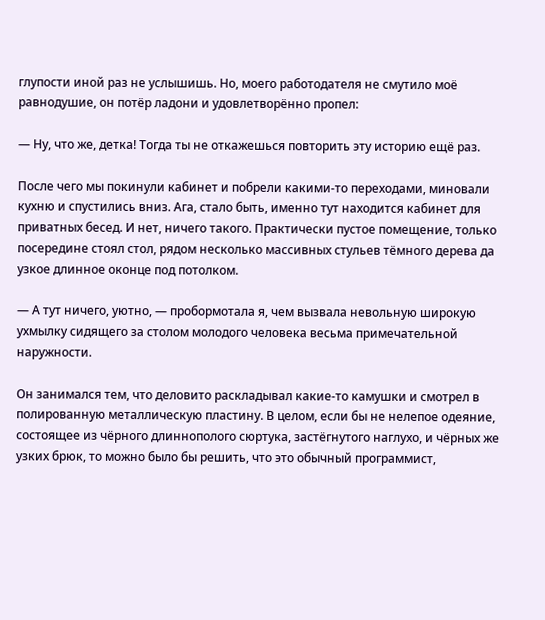глупости иной раз не услышишь. Но, моего работодателя не смутило моё равнодушие, он потёр ладони и удовлетворённо пропел:

— Ну, что же, детка! Тогда ты не откажешься повторить эту историю ещё раз.

После чего мы покинули кабинет и побрели какими-то переходами, миновали кухню и спустились вниз. Ага, стало быть, именно тут находится кабинет для приватных бесед. И нет, ничего такого. Практически пустое помещение, только посередине стоял стол, рядом несколько массивных стульев тёмного дерева да узкое длинное оконце под потолком.

— А тут ничего, уютно, — пробормотала я, чем вызвала невольную широкую ухмылку сидящего за столом молодого человека весьма примечательной наружности.

Он занимался тем, что деловито раскладывал какие-то камушки и смотрел в полированную металлическую пластину. В целом, если бы не нелепое одеяние, состоящее из чёрного длиннополого сюртука, застёгнутого наглухо, и чёрных же узких брюк, то можно было бы решить, что это обычный программист,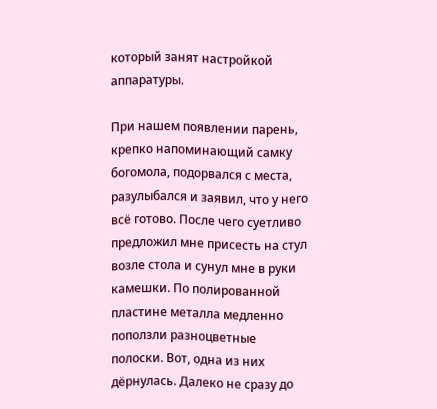который занят настройкой аппаратуры.

При нашем появлении парень, крепко напоминающий самку богомола, подорвался с места, разулыбался и заявил, что у него всё готово. После чего суетливо предложил мне присесть на стул возле стола и сунул мне в руки камешки. По полированной пластине металла медленно поползли разноцветные полоски. Вот, одна из них дёрнулась. Далеко не сразу до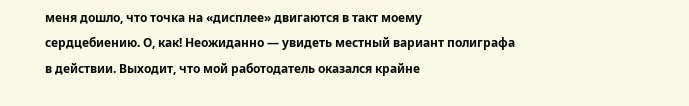меня дошло, что точка на «дисплее» двигаются в такт моему сердцебиению. О, как! Неожиданно — увидеть местный вариант полиграфа в действии. Выходит, что мой работодатель оказался крайне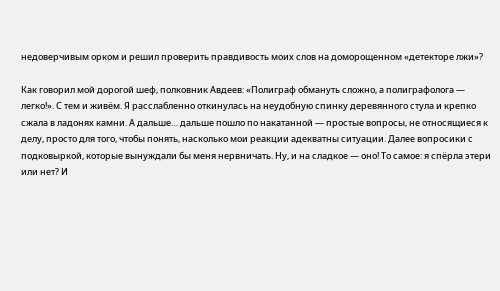недоверчивым орком и решил проверить правдивость моих слов на доморощенном «детекторе лжи»?

Как говорил мой дорогой шеф, полковник Авдеев: «Полиграф обмануть сложно, а полиграфолога — легко!». С тем и живём. Я расслабленно откинулась на неудобную спинку деревянного стула и крепко сжала в ладонях камни. А дальше… дальше пошло по накатанной — простые вопросы, не относящиеся к делу, просто для того, чтобы понять, насколько мои реакции адекватны ситуации. Далее вопросики с подковыркой, которые вынуждали бы меня нервничать. Ну, и на сладкое — оно! То самое: я спёрла этери или нет? И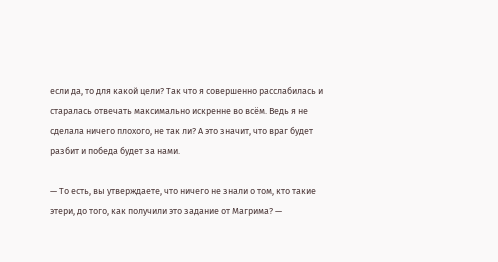если да, то для какой цели? Так что я совершенно расслабилась и старалась отвечать максимально искренне во всём. Ведь я не сделала ничего плохого, не так ли? А это значит, что враг будет разбит и победа будет за нами.

— То есть, вы утверждаете, что ничего не знали о том, кто такие этери, до того, как получили это задание от Магрима? —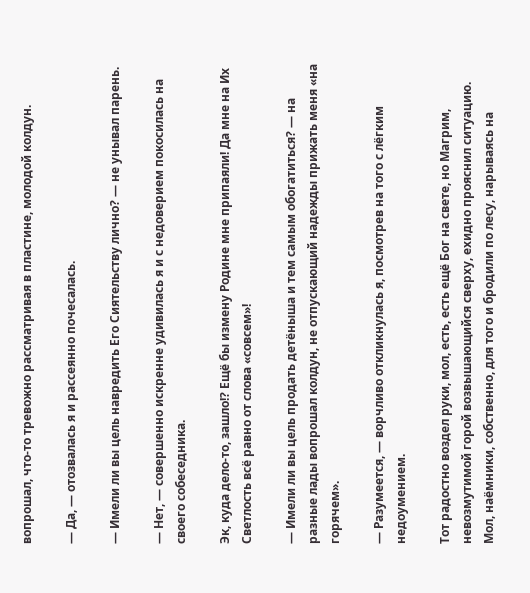вопрошал, что-то тревожно рассматривая в пластине, молодой колдун.

— Да, — отозвалась я и рассеянно почесалась.

— Имели ли вы цель навредить Его Сиятельству лично? — не унывал парень.

— Нет, — совершенно искренне удивилась я и с недоверием покосилась на своего собеседника.

Эк, куда дело-то, зашло!? Ещё бы измену Родине мне припаяли! Да мне на Их Светлость всё равно от слова «совсем»!

— Имели ли вы цель продать детёныша и тем самым обогатиться? — на разные лады вопрошал колдун, не отпускающий надежды прижать меня «на горячем».

— Разумеется, — ворчливо откликнулась я, посмотрев на того с лёгким недоумением.

Тот радостно воздел руки, мол, есть, есть ещё Бог на свете, но Магрим, невозмутимой горой возвышающийся сверху, ехидно прояснил ситуацию. Мол, наёмники, собственно, для того и бродили по лесу, нарываясь на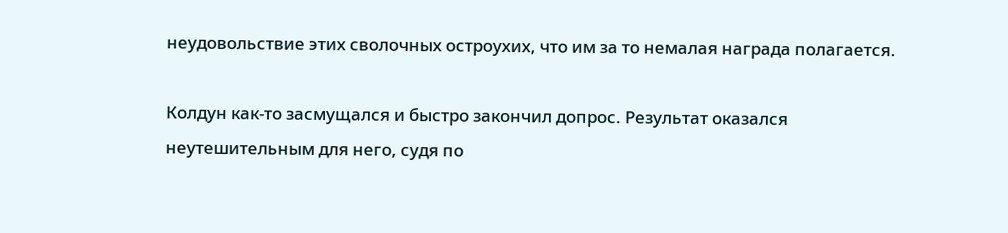неудовольствие этих сволочных остроухих, что им за то немалая награда полагается.

Колдун как-то засмущался и быстро закончил допрос. Результат оказался неутешительным для него, судя по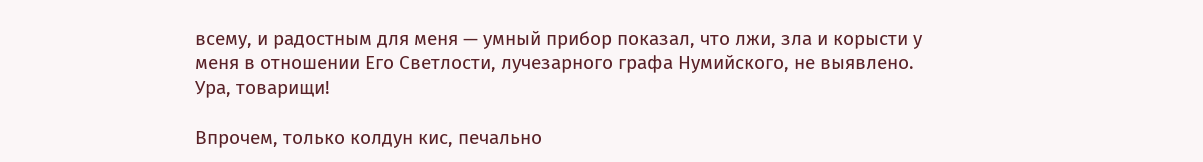всему, и радостным для меня — умный прибор показал, что лжи, зла и корысти у меня в отношении Его Светлости, лучезарного графа Нумийского, не выявлено. Ура, товарищи!

Впрочем, только колдун кис, печально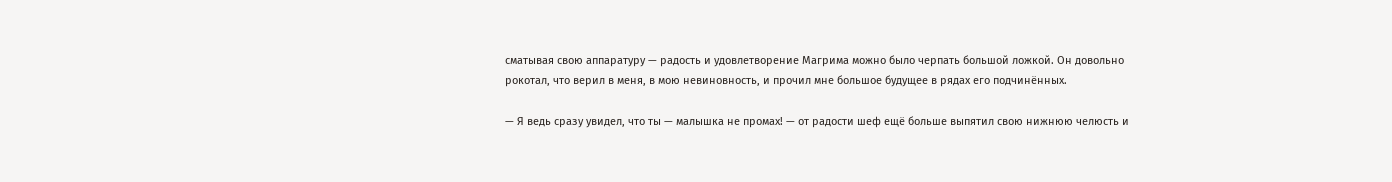сматывая свою аппаратуру — радость и удовлетворение Магрима можно было черпать большой ложкой. Он довольно рокотал, что верил в меня, в мою невиновность, и прочил мне большое будущее в рядах его подчинённых.

— Я ведь сразу увидел, что ты — малышка не промах! — от радости шеф ещё больше выпятил свою нижнюю челюсть и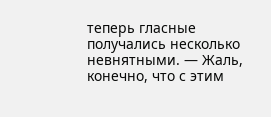теперь гласные получались несколько невнятными. — Жаль, конечно, что с этим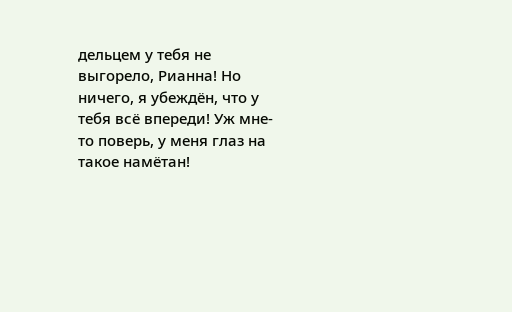дельцем у тебя не выгорело, Рианна! Но ничего, я убеждён, что у тебя всё впереди! Уж мне-то поверь, у меня глаз на такое намётан!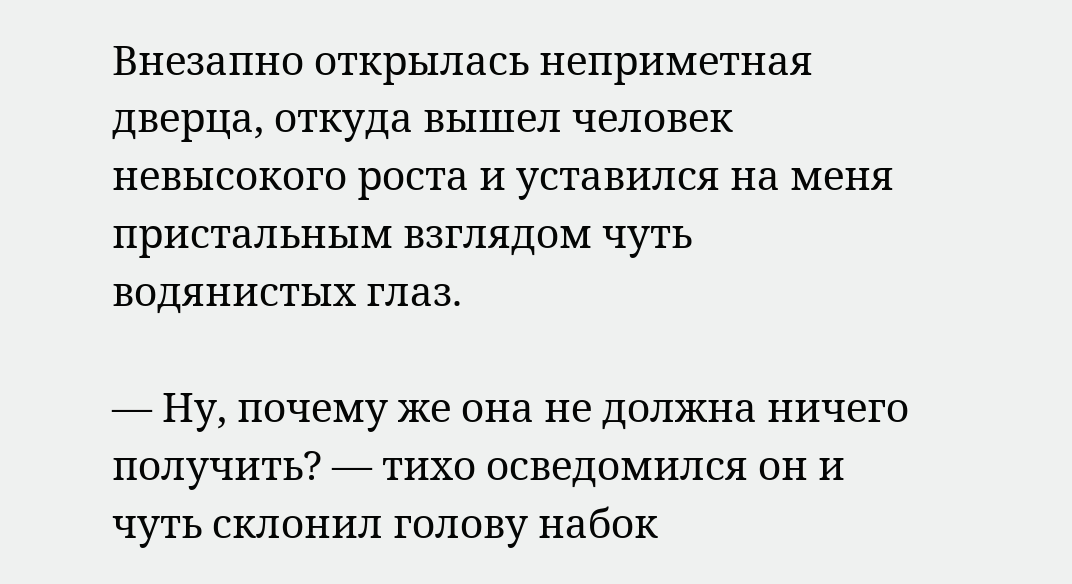Внезапно открылась неприметная дверца, откуда вышел человек невысокого роста и уставился на меня пристальным взглядом чуть водянистых глаз.

— Ну, почему же она не должна ничего получить? — тихо осведомился он и чуть склонил голову набок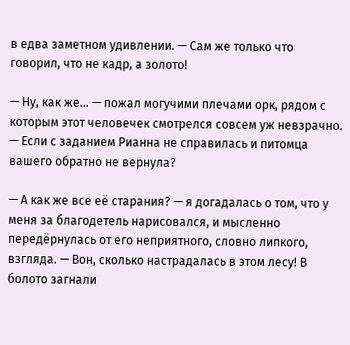в едва заметном удивлении. — Сам же только что говорил, что не кадр, а золото!

— Ну, как же… — пожал могучими плечами орк, рядом с которым этот человечек смотрелся совсем уж невзрачно. — Если с заданием Рианна не справилась и питомца вашего обратно не вернула?

— А как же все её старания? — я догадалась о том, что у меня за благодетель нарисовался, и мысленно передёрнулась от его неприятного, словно липкого, взгляда. — Вон, сколько настрадалась в этом лесу! В болото загнали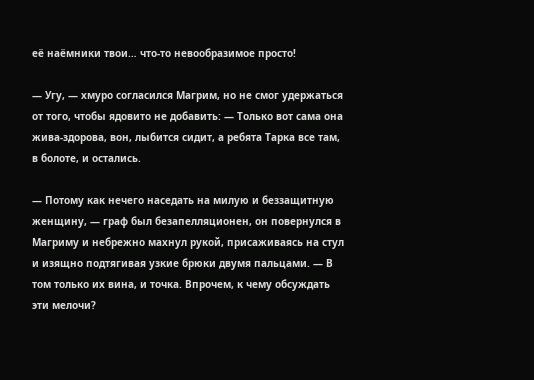её наёмники твои… что-то невообразимое просто!

— Угу, — хмуро согласился Магрим, но не смог удержаться от того, чтобы ядовито не добавить: — Только вот сама она жива-здорова, вон, лыбится сидит, а ребята Тарка все там, в болоте, и остались.

— Потому как нечего наседать на милую и беззащитную женщину, — граф был безапелляционен, он повернулся в Магриму и небрежно махнул рукой, присаживаясь на стул и изящно подтягивая узкие брюки двумя пальцами. — В том только их вина, и точка. Впрочем, к чему обсуждать эти мелочи?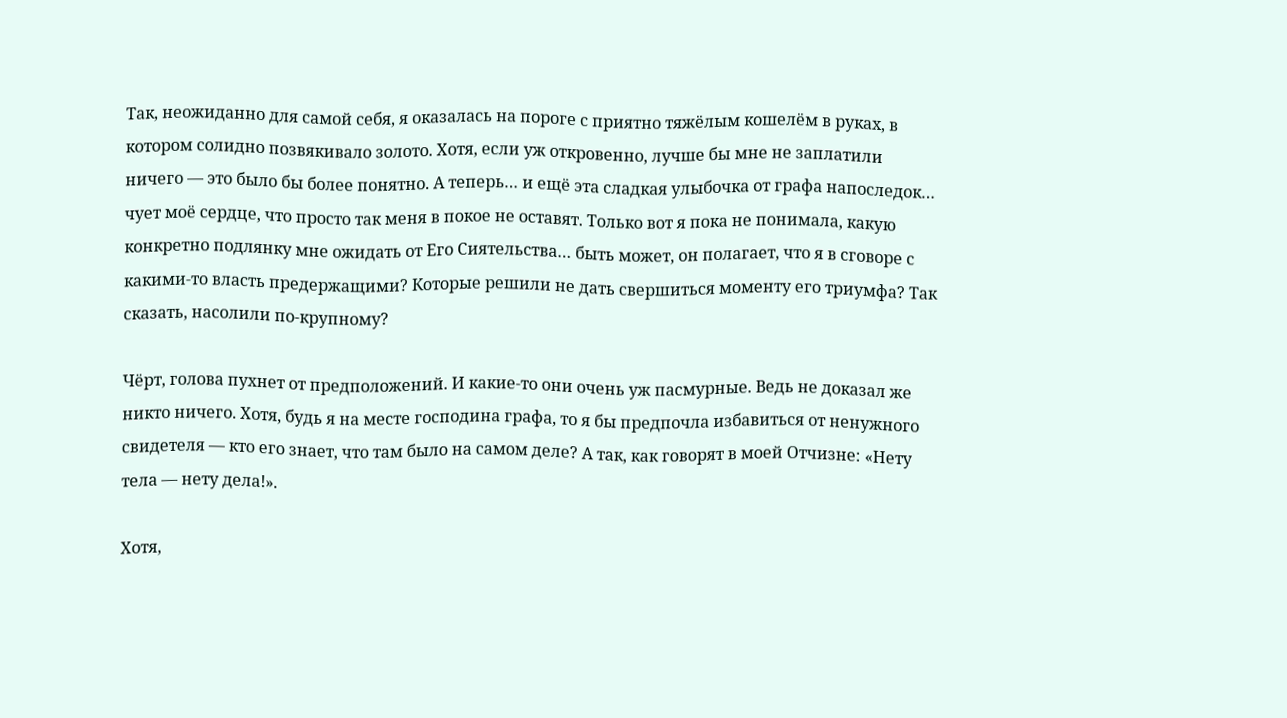Так, неожиданно для самой себя, я оказалась на пороге с приятно тяжёлым кошелём в руках, в котором солидно позвякивало золото. Хотя, если уж откровенно, лучше бы мне не заплатили ничего — это было бы более понятно. А теперь… и ещё эта сладкая улыбочка от графа напоследок… чует моё сердце, что просто так меня в покое не оставят. Только вот я пока не понимала, какую конкретно подлянку мне ожидать от Его Сиятельства… быть может, он полагает, что я в сговоре с какими-то власть предержащими? Которые решили не дать свершиться моменту его триумфа? Так сказать, насолили по-крупному?

Чёрт, голова пухнет от предположений. И какие-то они очень уж пасмурные. Ведь не доказал же никто ничего. Хотя, будь я на месте господина графа, то я бы предпочла избавиться от ненужного свидетеля — кто его знает, что там было на самом деле? А так, как говорят в моей Отчизне: «Нету тела — нету дела!».

Хотя,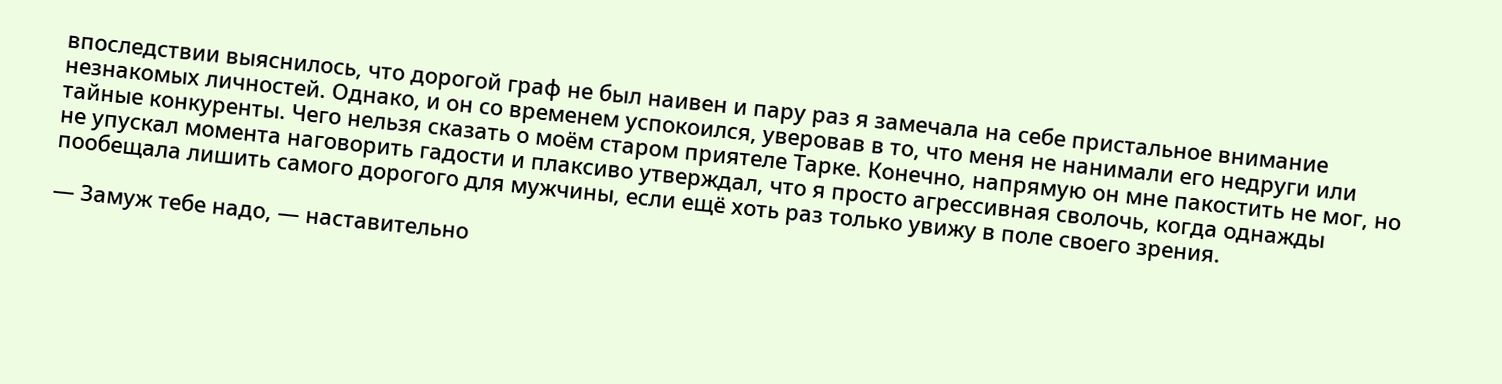впоследствии выяснилось, что дорогой граф не был наивен и пару раз я замечала на себе пристальное внимание незнакомых личностей. Однако, и он со временем успокоился, уверовав в то, что меня не нанимали его недруги или тайные конкуренты. Чего нельзя сказать о моём старом приятеле Тарке. Конечно, напрямую он мне пакостить не мог, но не упускал момента наговорить гадости и плаксиво утверждал, что я просто агрессивная сволочь, когда однажды пообещала лишить самого дорогого для мужчины, если ещё хоть раз только увижу в поле своего зрения.

— Замуж тебе надо, — наставительно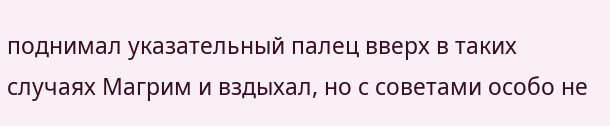поднимал указательный палец вверх в таких случаях Магрим и вздыхал, но с советами особо не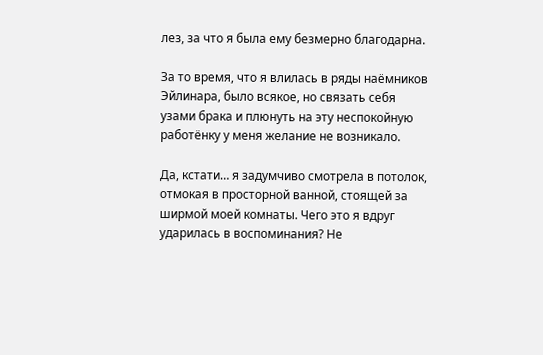лез, за что я была ему безмерно благодарна.

За то время, что я влилась в ряды наёмников Эйлинара, было всякое, но связать себя узами брака и плюнуть на эту неспокойную работёнку у меня желание не возникало.

Да, кстати… я задумчиво смотрела в потолок, отмокая в просторной ванной, стоящей за ширмой моей комнаты. Чего это я вдруг ударилась в воспоминания? Не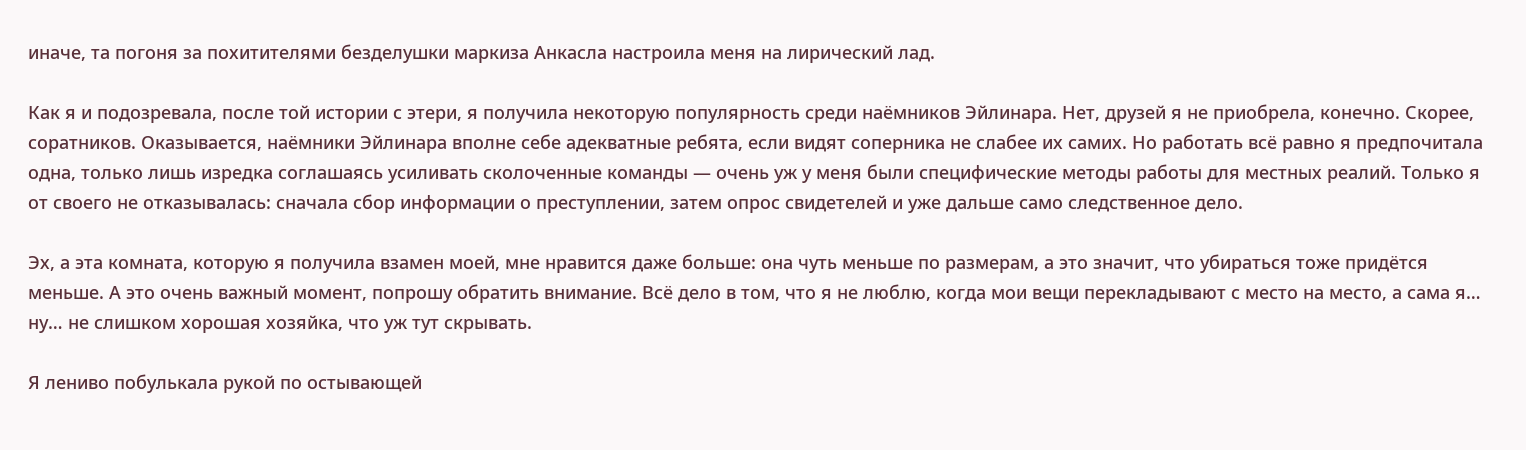иначе, та погоня за похитителями безделушки маркиза Анкасла настроила меня на лирический лад.

Как я и подозревала, после той истории с этери, я получила некоторую популярность среди наёмников Эйлинара. Нет, друзей я не приобрела, конечно. Скорее, соратников. Оказывается, наёмники Эйлинара вполне себе адекватные ребята, если видят соперника не слабее их самих. Но работать всё равно я предпочитала одна, только лишь изредка соглашаясь усиливать сколоченные команды — очень уж у меня были специфические методы работы для местных реалий. Только я от своего не отказывалась: сначала сбор информации о преступлении, затем опрос свидетелей и уже дальше само следственное дело.

Эх, а эта комната, которую я получила взамен моей, мне нравится даже больше: она чуть меньше по размерам, а это значит, что убираться тоже придётся меньше. А это очень важный момент, попрошу обратить внимание. Всё дело в том, что я не люблю, когда мои вещи перекладывают с место на место, а сама я… ну… не слишком хорошая хозяйка, что уж тут скрывать.

Я лениво побулькала рукой по остывающей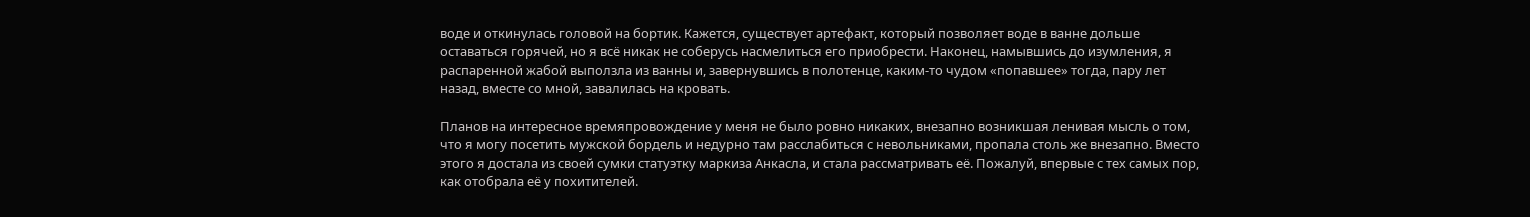воде и откинулась головой на бортик. Кажется, существует артефакт, который позволяет воде в ванне дольше оставаться горячей, но я всё никак не соберусь насмелиться его приобрести. Наконец, намывшись до изумления, я распаренной жабой выползла из ванны и, завернувшись в полотенце, каким-то чудом «попавшее» тогда, пару лет назад, вместе со мной, завалилась на кровать.

Планов на интересное времяпровождение у меня не было ровно никаких, внезапно возникшая ленивая мысль о том, что я могу посетить мужской бордель и недурно там расслабиться с невольниками, пропала столь же внезапно. Вместо этого я достала из своей сумки статуэтку маркиза Анкасла, и стала рассматривать её. Пожалуй, впервые с тех самых пор, как отобрала её у похитителей.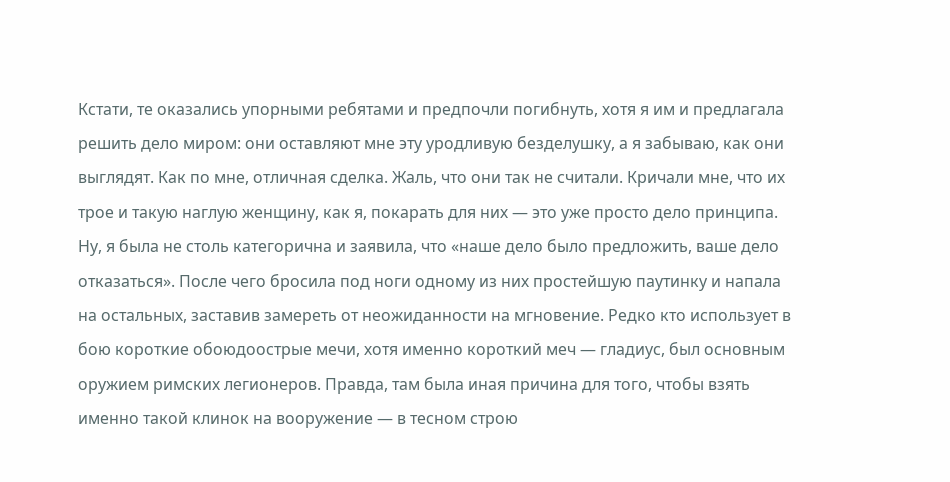Кстати, те оказались упорными ребятами и предпочли погибнуть, хотя я им и предлагала решить дело миром: они оставляют мне эту уродливую безделушку, а я забываю, как они выглядят. Как по мне, отличная сделка. Жаль, что они так не считали. Кричали мне, что их трое и такую наглую женщину, как я, покарать для них — это уже просто дело принципа. Ну, я была не столь категорична и заявила, что «наше дело было предложить, ваше дело отказаться». После чего бросила под ноги одному из них простейшую паутинку и напала на остальных, заставив замереть от неожиданности на мгновение. Редко кто использует в бою короткие обоюдоострые мечи, хотя именно короткий меч — гладиус, был основным оружием римских легионеров. Правда, там была иная причина для того, чтобы взять именно такой клинок на вооружение — в тесном строю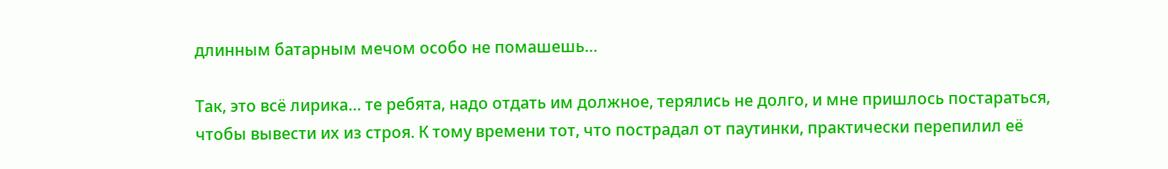длинным батарным мечом особо не помашешь…

Так, это всё лирика… те ребята, надо отдать им должное, терялись не долго, и мне пришлось постараться, чтобы вывести их из строя. К тому времени тот, что пострадал от паутинки, практически перепилил её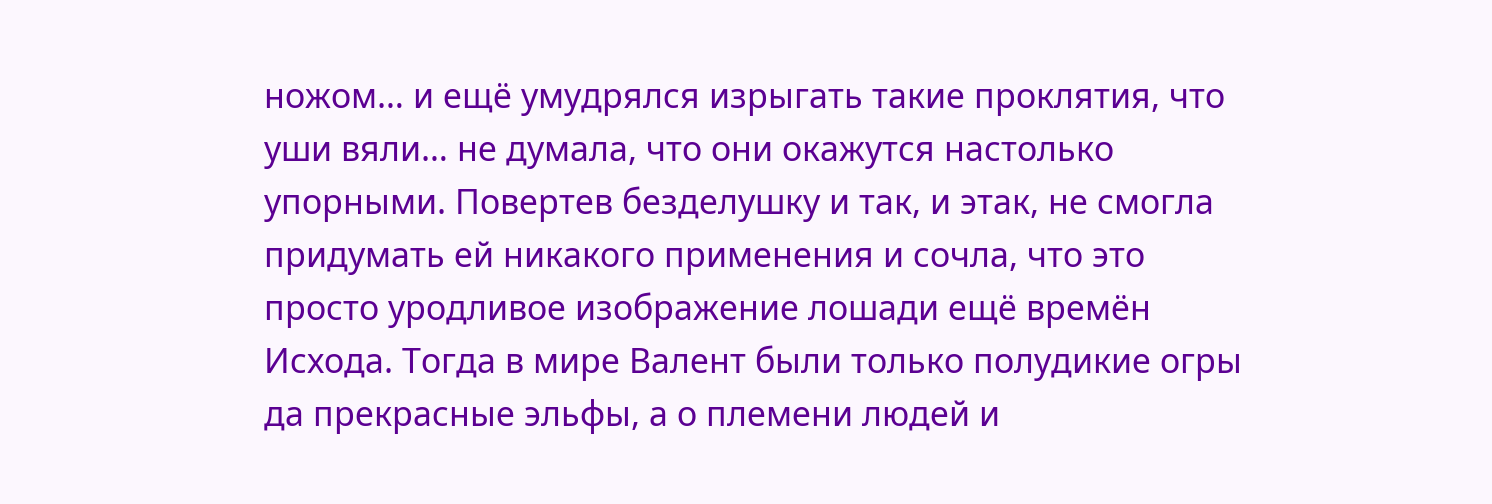ножом… и ещё умудрялся изрыгать такие проклятия, что уши вяли… не думала, что они окажутся настолько упорными. Повертев безделушку и так, и этак, не смогла придумать ей никакого применения и сочла, что это просто уродливое изображение лошади ещё времён Исхода. Тогда в мире Валент были только полудикие огры да прекрасные эльфы, а о племени людей и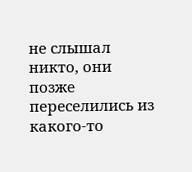не слышал никто, они позже переселились из какого-то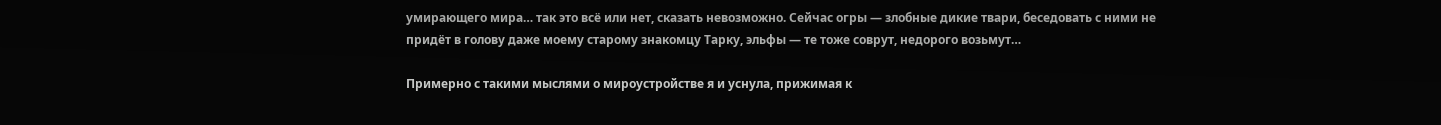умирающего мира… так это всё или нет, сказать невозможно. Сейчас огры — злобные дикие твари, беседовать с ними не придёт в голову даже моему старому знакомцу Тарку, эльфы — те тоже соврут, недорого возьмут…

Примерно с такими мыслями о мироустройстве я и уснула, прижимая к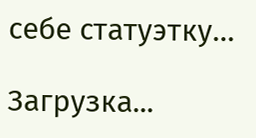себе статуэтку…

Загрузка...